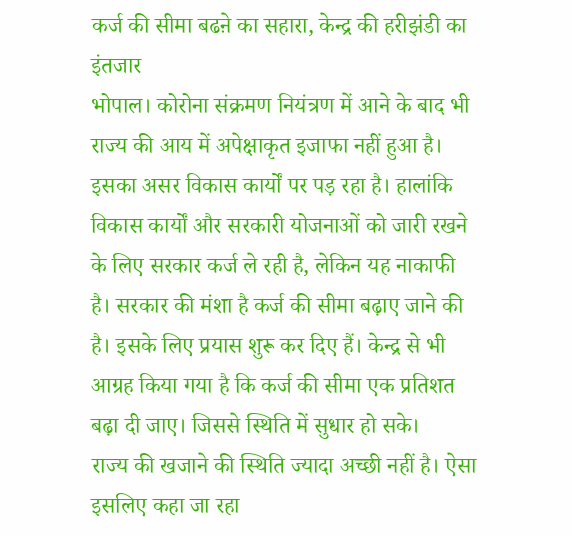कर्ज की सीमा बढऩे का सहारा, केन्द्र की हरीझंडी का इंतजार
भोपाल। कोरोना संक्रमण नियंत्रण में आने के बाद भी राज्य की आय में अपेक्षाकृत इजाफा नहीं हुआ है। इसका असर विकास कार्यों पर पड़ रहा है। हालांकि विकास कार्यों और सरकारी योजनाओं को जारी रखने के लिए सरकार कर्ज ले रही है, लेकिन यह नाकाफी है। सरकार की मंशा है कर्ज की सीमा बढ़ाए जाने की है। इसके लिए प्रयास शुरू कर दिए हैं। केन्द्र से भी आग्रह किया गया है कि कर्ज की सीमा एक प्रतिशत बढ़ा दी जाए। जिससे स्थिति में सुधार हो सके।
राज्य की खजाने की स्थिति ज्यादा अच्छी नहीं है। ऐसा इसलिए कहा जा रहा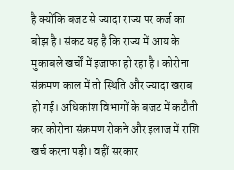है क्योंकि बजट से ज्यादा राज्य पर कर्ज का बोझ है। संकट यह है कि राज्य में आय के मुकाबले खर्चों में इजाफा हो रहा है। कोरोना संक्रमण काल में तो स्थिति और ज्यादा खराब हो गई। अधिकांश विभागों के बजट में कटौती कर कोरोना संक्रमण रोकने और इलाज में राशि खर्च करना पड़ी। वहीं सरकार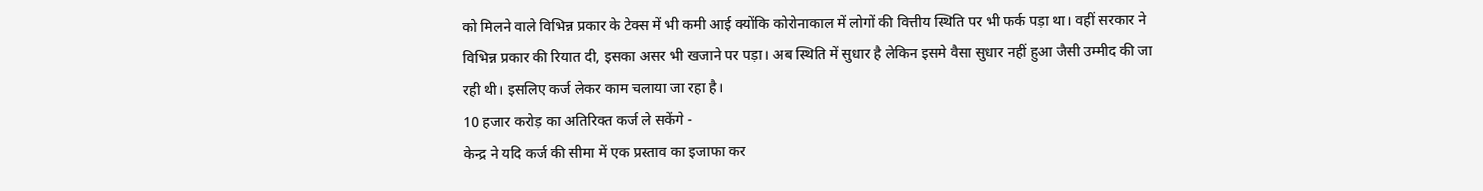को मिलने वाले विभिन्न प्रकार के टेक्स में भी कमी आई क्योंकि कोरोनाकाल में लोगों की वित्तीय स्थिति पर भी फर्क पड़ा था। वहीं सरकार ने विभिन्न प्रकार की रियात दी, इसका असर भी खजाने पर पड़ा। अब स्थिति में सुधार है लेकिन इसमे वैसा सुधार नहीं हुआ जैसी उम्मीद की जा रही थी। इसलिए कर्ज लेकर काम चलाया जा रहा है।
10 हजार करोड़ का अतिरिक्त कर्ज ले सकेंगे -
केन्द्र ने यदि कर्ज की सीमा में एक प्रस्ताव का इजाफा कर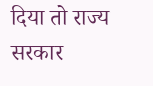दिया तो राज्य सरकार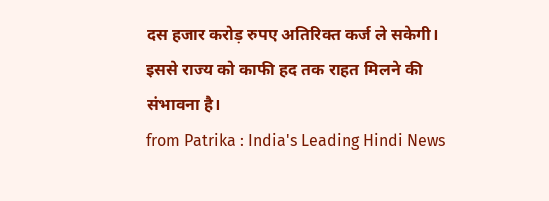दस हजार करोड़ रुपए अतिरिक्त कर्ज ले सकेगी। इससे राज्य को काफी हद तक राहत मिलने की संभावना है।
from Patrika : India's Leading Hindi News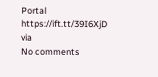Portal https://ift.tt/39I6XjD
via
No comments